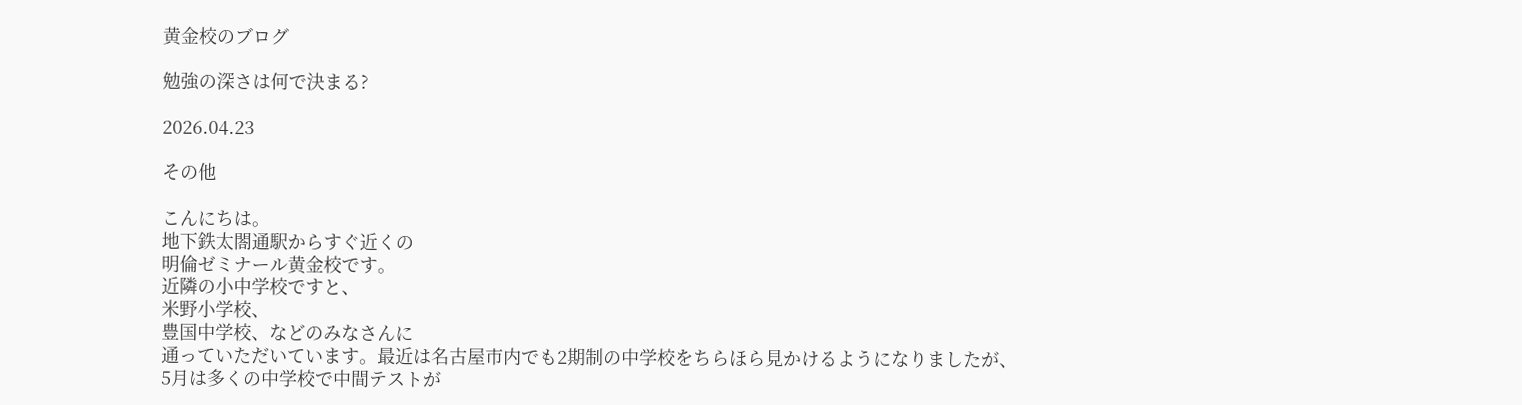黄金校のブログ

勉強の深さは何で決まる?

2026.04.23

その他

こんにちは。
地下鉄太閤通駅からすぐ近くの
明倫ゼミナール黄金校です。
近隣の小中学校ですと、
米野小学校、
豊国中学校、などのみなさんに
通っていただいています。最近は名古屋市内でも2期制の中学校をちらほら見かけるようになりましたが、
5月は多くの中学校で中間テストが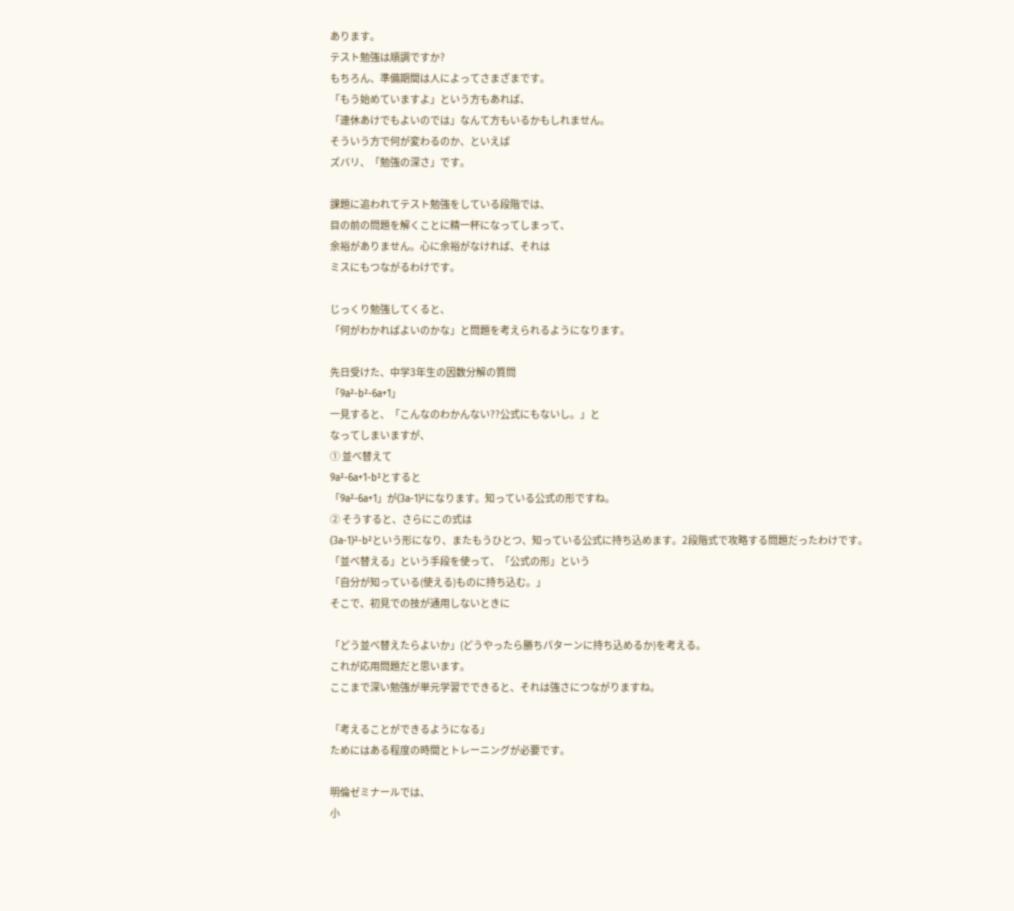あります。
テスト勉強は順調ですか?
もちろん、準備期間は人によってさまざまです。
「もう始めていますよ」という方もあれば、
「連休あけでもよいのでは」なんて方もいるかもしれません。
そういう方で何が変わるのか、といえば
ズバリ、「勉強の深さ」です。

課題に追われてテスト勉強をしている段階では、
目の前の問題を解くことに精一杯になってしまって、
余裕がありません。心に余裕がなければ、それは
ミスにもつながるわけです。

じっくり勉強してくると、
「何がわかればよいのかな」と問題を考えられるようになります。

先日受けた、中学3年生の因数分解の質問
「9a²-b²-6a+1」
一見すると、「こんなのわかんない??公式にもないし。」と
なってしまいますが、
① 並べ替えて
9a²-6a+1-b²とすると
「9a²-6a+1」が(3a-1)²になります。知っている公式の形ですね。
② そうすると、さらにこの式は
(3a-1)²-b²という形になり、またもうひとつ、知っている公式に持ち込めます。2段階式で攻略する問題だったわけです。
「並べ替える」という手段を使って、「公式の形」という
「自分が知っている(使える)ものに持ち込む。」
そこで、初見での技が通用しないときに

「どう並べ替えたらよいか」(どうやったら勝ちパターンに持ち込めるか)を考える。
これが応用問題だと思います。
ここまで深い勉強が単元学習でできると、それは強さにつながりますね。

「考えることができるようになる」
ためにはある程度の時間とトレーニングが必要です。

明倫ゼミナールでは、
小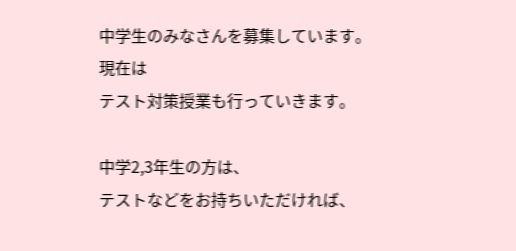中学生のみなさんを募集しています。
現在は
テスト対策授業も行っていきます。

中学2,3年生の方は、
テストなどをお持ちいただければ、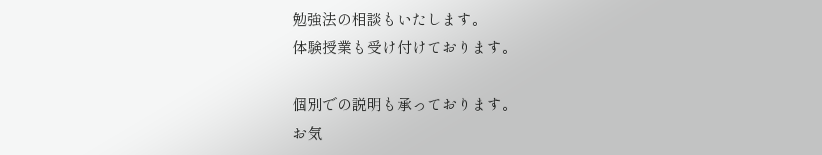勉強法の相談もいたします。
体験授業も受け付けております。

個別での説明も承っております。
お気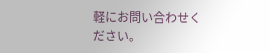軽にお問い合わせください。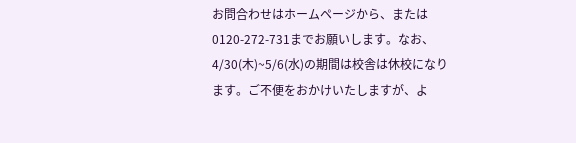お問合わせはホームページから、または
0120-272-731までお願いします。なお、4/30(木)~5/6(水)の期間は校舎は休校になります。ご不便をおかけいたしますが、よ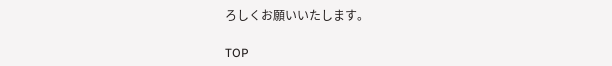ろしくお願いいたします。

TOP